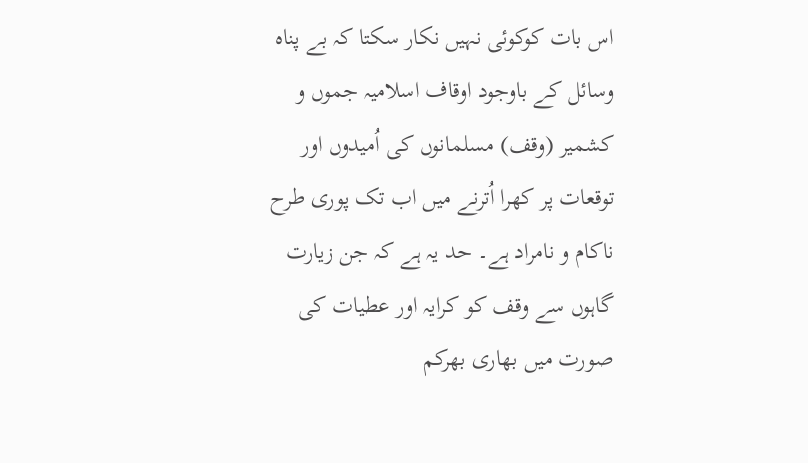اس بات کوکوئی نہیں نکار سکتا کہ بے پناہ وسائل کے باوجود اوقاف اسلامیہ جموں و کشمیر (وقف) مسلمانوں کی اُمیدوں اور توقعات پر کھرا اُترنے میں اب تک پوری طرح ناکام و نامراد ہے۔ حد یہ ہے کہ جن زیارت گاہوں سے وقف کو کرایہ اور عطیات کی صورت میں بھاری بھرکم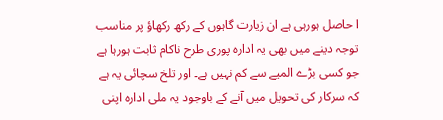ا حاصل ہورہی ہے ان زیارت گاہوں کے رکھ رکھاؤ پر مناسب توجہ دینے میں بھی یہ ادارہ پوری طرح ناکام ثابت ہورہا ہے جو کسی بڑے المیے سے کم نہیں ہے۔ اور تلخ سچائی یہ ہے کہ سرکار کی تحویل میں آنے کے باوجود یہ ملی ادارہ اپنی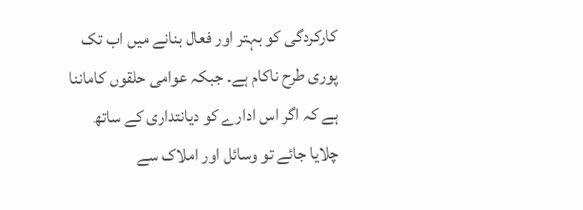کارکردگی کو بہتر اور فعال بنانے میں اب تک پوری طرح ناکام ہے۔ جبکہ عوامی حلقوں کاماننا ہے کہ اگر اس ادارے کو دیانتداری کے ساتھ چلایا جائے تو وسائل اور املاک سے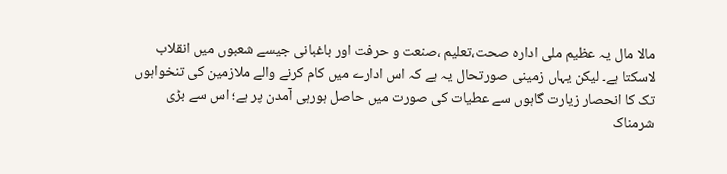مالا مال یہ عظیم ملی ادارہ صحت،تعلیم ،صنعت و حرفت اور باغبانی جیسے شعبوں میں انقلاب لاسکتا ہے۔ لیکن یہاں زمینی صورتحال یہ ہے کہ اس ادارے میں کام کرنے والے ملازمین کی تنخواہوں تک کا انحصار زیارت گاہوں سے عطیات کی صورت میں حاصل ہورہی آمدن پر ہے؛ اس سے بڑی شرمناک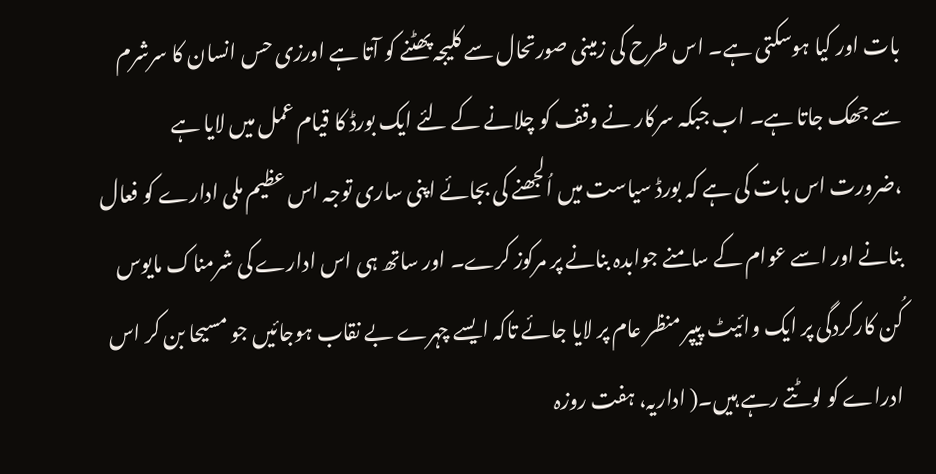بات اور کیا ہوسکتی ہے۔ اس طرح کی زمینی صورتحال سے کلیجہ پھٹنے کو آتا ہے اورزی حس انسان کا سرشرم سے جھک جاتا ہے۔ اب جبکہ سرکار نے وقف کو چلانے کے لئے ایک بورڈ کا قیام عمل میں لایا ہے ،ضرورت اس بات کی ہے کہ بورڈ سیاست میں اُلجھنے کی بجائے اپنی ساری توجہ اس عظیم ملی ادارے کو فعال بنانے اور اسے عوام کے سامنے جوابدہ بنانے پر مرکوز کرے۔ اور ساتھ ہی اس ادارے کی شرمناک مایوس کُن کارکردگی پر ایک وائیٹ پیپر منظر عام پر لایا جائے تاکہ ایسے چہرے بے نقاب ہوجائیں جو مسیحا بن کر اس ادراے کو لوٹتے رہے ہیں۔( اداریہ، ہفت روزہ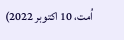اُمت، 10 اکتوبر 2022)